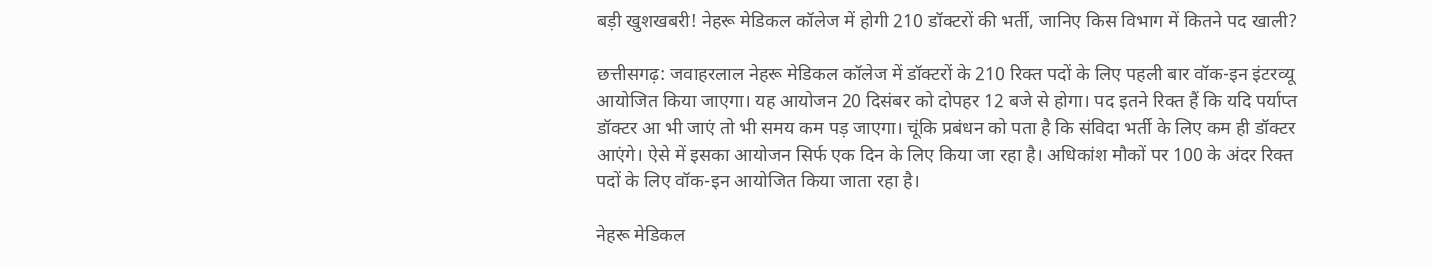बड़ी खुशखबरी! नेहरू मेडिकल कॉलेज में होगी 210 डॉक्टरों की भर्ती, जानिए किस विभाग में कितने पद खाली?

छत्तीसगढ़: जवाहरलाल नेहरू मेडिकल कॉलेज में डॉक्टरों के 210 रिक्त पदों के लिए पहली बार वॉक-इन इंटरव्यू आयोजित किया जाएगा। यह आयोजन 20 दिसंबर को दोपहर 12 बजे से होगा। पद इतने रिक्त हैं कि यदि पर्याप्त डॉक्टर आ भी जाएं तो भी समय कम पड़ जाएगा। चूंकि प्रबंधन को पता है कि संविदा भर्ती के लिए कम ही डॉक्टर आएंगे। ऐसे में इसका आयोजन सिर्फ एक दिन के लिए किया जा रहा है। अधिकांश मौकों पर 100 के अंदर रिक्त पदों के लिए वॉक-इन आयोजित किया जाता रहा है।

नेहरू मेडिकल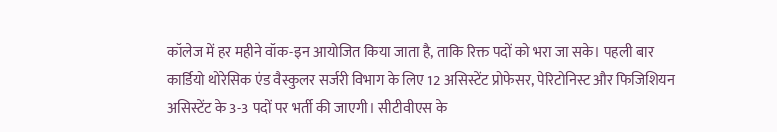कॉलेज में हर महीने वॉक-इन आयोजित किया जाता है, ताकि रिक्त पदों को भरा जा सके। पहली बार कार्डियो थोरेसिक एंड वैस्कुलर सर्जरी विभाग के लिए 12 असिस्टेंट प्रोफेसर, पेरिटोनिस्ट और फिजिशियन असिस्टेंट के 3-3 पदों पर भर्ती की जाएगी। सीटीवीएस के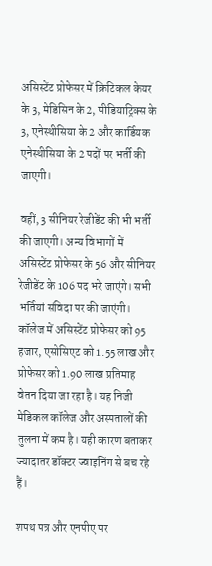असिस्टेंट प्रोफेसर में क्रिटिकल केयर के 3, मेडिसिन के 2, पीडियाट्रिक्स के 3, एनेस्थीसिया के 2 और कार्डियक एनेस्थीसिया के 2 पदों पर भर्ती की जाएगी।

वहीं, 3 सीनियर रेजीडेंट की भी भर्ती की जाएगी। अन्य विभागों में असिस्टेंट प्रोफेसर के 56 और सीनियर रेजीडेंट के 106 पद भरे जाएंगे। सभी भर्तियां संविदा पर की जाएंगी। कॉलेज में असिस्टेंट प्रोफेसर को 95 हजार, एसोसिएट को 1.55 लाख और प्रोफेसर को 1.90 लाख प्रतिमाह वेतन दिया जा रहा है। यह निजी मेडिकल कॉलेज और अस्पतालों की तुलना में कम है। यही कारण बताकर ज्यादातर डॉक्टर ज्वाइनिंग से बच रहे हैं।

शपथ पत्र और एनपीए पर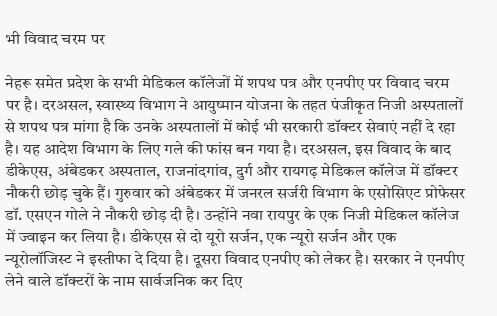भी विवाद चरम पर

नेहरू समेत प्रदेश के सभी मेडिकल कॉलेजों में शपथ पत्र और एनपीए पर विवाद चरम पर है। दरअसल, स्वास्थ्य विभाग ने आयुष्मान योजना के तहत पंजीकृत निजी अस्पतालों से शपथ पत्र मांगा है कि उनके अस्पतालों में कोई भी सरकारी डॉक्टर सेवाएं नहीं दे रहा है। यह आदेश विभाग के लिए गले की फांस बन गया है। दरअसल, इस विवाद के बाद डीकेएस, अंबेडकर अस्पताल, राजनांदगांव, दुर्ग और रायगढ़ मेडिकल कॉलेज में डॉक्टर नौकरी छोड़ चुके हैं। गुरुवार को अंबेडकर में जनरल सर्जरी विभाग के एसोसिएट प्रोफेसर डॉ. एसएन गोले ने नौकरी छोड़ दी है। उन्होंने नवा रायपुर के एक निजी मेडिकल कॉलेज में ज्वाइन कर लिया है। डीकेएस से दो यूरो सर्जन, एक न्यूरो सर्जन और एक न्यूरोलॉजिस्ट ने इस्तीफा दे दिया है। दूसरा विवाद एनपीए को लेकर है। सरकार ने एनपीए लेने वाले डॉक्टरों के नाम सार्वजनिक कर दिए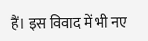हैं। इस विवाद में भी नए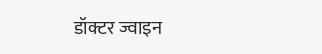डॉक्टर ज्वाइन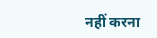नहीं करना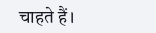चाहते हैं।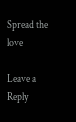Spread the love

Leave a Reply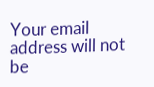Your email address will not be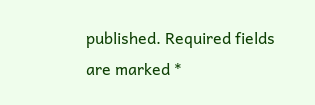published. Required fields are marked *